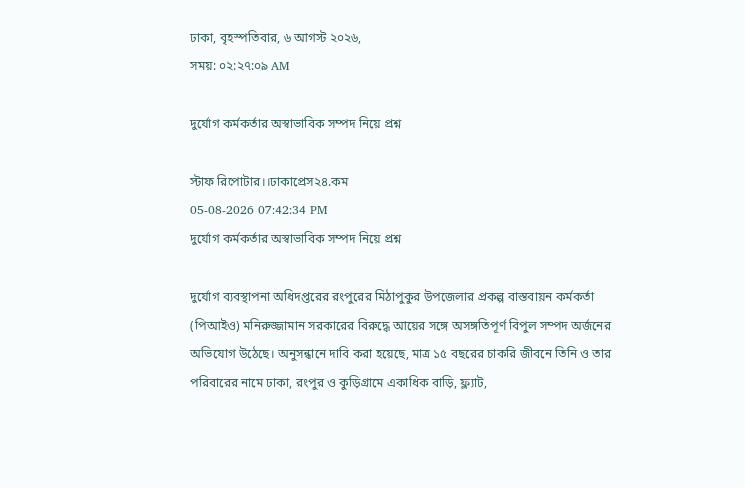ঢাকা, বৃহস্পতিবার, ৬ আগস্ট ২০২৬,
সময়: ০২:২৭:০৯ AM

দুর্যোগ কর্মকর্তার অস্বাভাবিক সম্পদ নিয়ে প্রশ্ন

স্টাফ রিপোটার।।ঢাকাপ্রেস২৪.কম
05-08-2026 07:42:34 PM
দুর্যোগ কর্মকর্তার অস্বাভাবিক সম্পদ নিয়ে প্রশ্ন

দুর্যোগ ব্যবস্থাপনা অধিদপ্তরের রংপুরের মিঠাপুকুর উপজেলার প্রকল্প বাস্তবায়ন কর্মকর্তা (পিআইও) মনিরুজ্জামান সরকারের বিরুদ্ধে আয়ের সঙ্গে অসঙ্গতিপূর্ণ বিপুল সম্পদ অর্জনের অভিযোগ উঠেছে। অনুসন্ধানে দাবি করা হয়েছে, মাত্র ১৫ বছরের চাকরি জীবনে তিনি ও তার পরিবারের নামে ঢাকা, রংপুর ও কুড়িগ্রামে একাধিক বাড়ি, ফ্ল্যাট,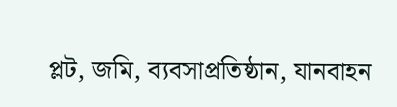প্লট, জমি, ব্যবসাপ্রতিষ্ঠান, যানবাহন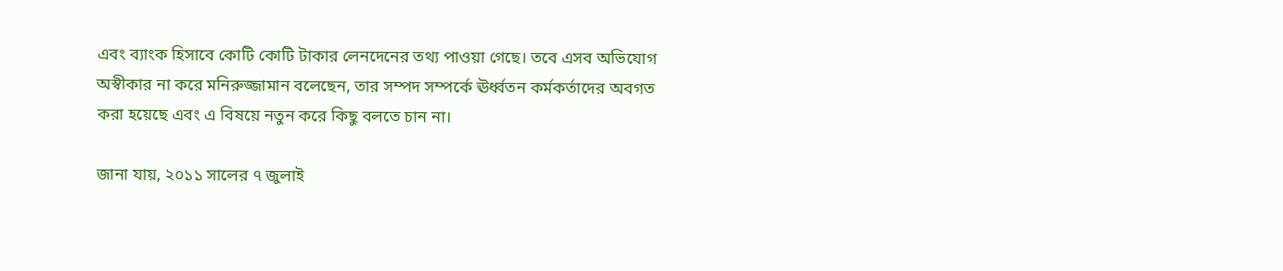এবং ব্যাংক হিসাবে কোটি কোটি টাকার লেনদেনের তথ্য পাওয়া গেছে। তবে এসব অভিযোগ অস্বীকার না করে মনিরুজ্জামান বলেছেন, তার সম্পদ সম্পর্কে ঊর্ধ্বতন কর্মকর্তাদের অবগত করা হয়েছে এবং এ বিষয়ে নতুন করে কিছু বলতে চান না।

জানা যায়, ২০১১ সালের ৭ জুলাই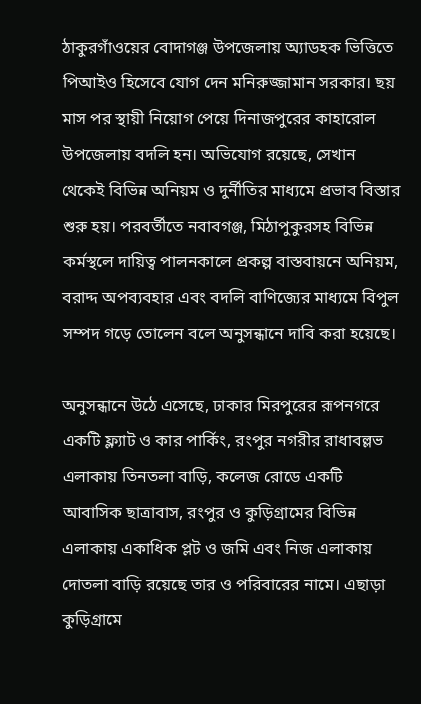ঠাকুরগাঁওয়ের বোদাগঞ্জ উপজেলায় অ্যাডহক ভিত্তিতে পিআইও হিসেবে যোগ দেন মনিরুজ্জামান সরকার। ছয় মাস পর স্থায়ী নিয়োগ পেয়ে দিনাজপুরের কাহারোল উপজেলায় বদলি হন। অভিযোগ রয়েছে, সেখান থেকেই বিভিন্ন অনিয়ম ও দুর্নীতির মাধ্যমে প্রভাব বিস্তার শুরু হয়। পরবর্তীতে নবাবগঞ্জ, মিঠাপুকুরসহ বিভিন্ন কর্মস্থলে দায়িত্ব পালনকালে প্রকল্প বাস্তবায়নে অনিয়ম, বরাদ্দ অপব্যবহার এবং বদলি বাণিজ্যের মাধ্যমে বিপুল সম্পদ গড়ে তোলেন বলে অনুসন্ধানে দাবি করা হয়েছে।

অনুসন্ধানে উঠে এসেছে, ঢাকার মিরপুরের রূপনগরে একটি ফ্ল্যাট ও কার পার্কিং, রংপুর নগরীর রাধাবল্লভ এলাকায় তিনতলা বাড়ি, কলেজ রোডে একটি আবাসিক ছাত্রাবাস, রংপুর ও কুড়িগ্রামের বিভিন্ন এলাকায় একাধিক প্লট ও জমি এবং নিজ এলাকায় দোতলা বাড়ি রয়েছে তার ও পরিবারের নামে। এছাড়া কুড়িগ্রামে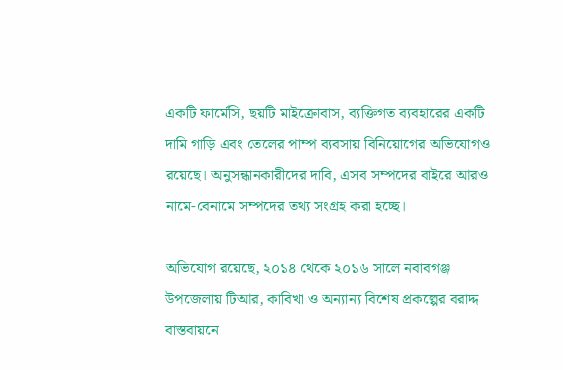একটি ফার্মেসি, ছয়টি মাইক্রোবাস, ব্যক্তিগত ব্যবহারের একটি দামি গাড়ি এবং তেলের পাম্প ব্যবসায় বিনিয়োগের অভিযোগও রয়েছে। অনুসন্ধানকারীদের দাবি, এসব সম্পদের বাইরে আরও নামে-বেনামে সম্পদের তথ্য সংগ্রহ করা হচ্ছে।

অভিযোগ রয়েছে, ২০১৪ থেকে ২০১৬ সালে নবাবগঞ্জ উপজেলায় টিআর, কাবিখা ও অন্যান্য বিশেষ প্রকল্পের বরাদ্দ বাস্তবায়নে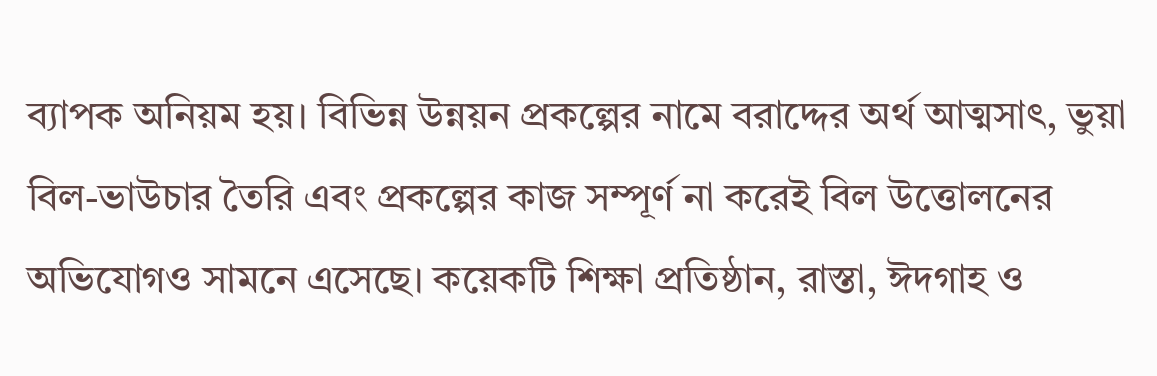ব্যাপক অনিয়ম হয়। বিভিন্ন উন্নয়ন প্রকল্পের নামে বরাদ্দের অর্থ আত্মসাৎ, ভুয়া বিল-ভাউচার তৈরি এবং প্রকল্পের কাজ সম্পূর্ণ না করেই বিল উত্তোলনের অভিযোগও সামনে এসেছে। কয়েকটি শিক্ষা প্রতিষ্ঠান, রাস্তা, ঈদগাহ ও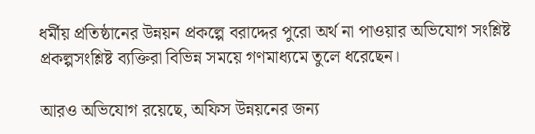ধর্মীয় প্রতিষ্ঠানের উন্নয়ন প্রকল্পে বরাদ্দের পুরো অর্থ না পাওয়ার অভিযোগ সংশ্লিষ্ট প্রকল্পসংশ্লিষ্ট ব্যক্তিরা বিভিন্ন সময়ে গণমাধ্যমে তুলে ধরেছেন।

আরও অভিযোগ রয়েছে, অফিস উন্নয়নের জন্য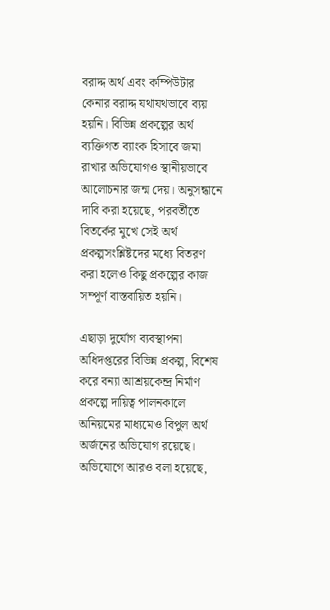বরাদ্দ অর্থ এবং কম্পিউটার কেনার বরাদ্দ যথাযথভাবে ব্যয় হয়নি। বিভিন্ন প্রকল্পের অর্থ ব্যক্তিগত ব্যাংক হিসাবে জমা রাখার অভিযোগও স্থানীয়ভাবে আলোচনার জন্ম দেয়। অনুসন্ধানে দাবি করা হয়েছে, পরবর্তীতে বিতর্কের মুখে সেই অর্থ প্রকল্পসংশ্লিষ্টদের মধ্যে বিতরণ করা হলেও কিছু প্রকল্পের কাজ সম্পূর্ণ বাস্তবায়িত হয়নি।

এছাড়া দুর্যোগ ব্যবস্থাপনা অধিদপ্তরের বিভিন্ন প্রকল্প, বিশেষ করে বন্যা আশ্রয়কেন্দ্র নির্মাণ প্রকল্পে দায়িত্ব পালনকালে অনিয়মের মাধ্যমেও বিপুল অর্থ অর্জনের অভিযোগ রয়েছে। অভিযোগে আরও বলা হয়েছে,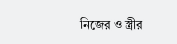নিজের ও স্ত্রীর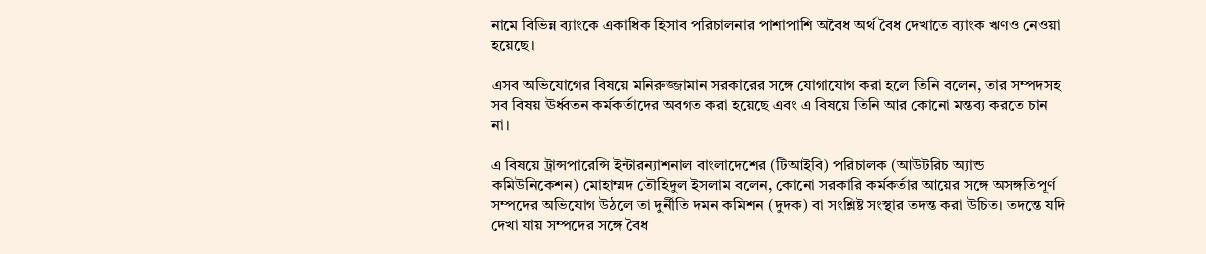নামে বিভিন্ন ব্যাংকে একাধিক হিসাব পরিচালনার পাশাপাশি অবৈধ অর্থ বৈধ দেখাতে ব্যাংক ঋণও নেওয়া হয়েছে।

এসব অভিযোগের বিষয়ে মনিরুজ্জামান সরকারের সঙ্গে যোগাযোগ করা হলে তিনি বলেন, তার সম্পদসহ সব বিষয় ঊর্ধ্বতন কর্মকর্তাদের অবগত করা হয়েছে এবং এ বিষয়ে তিনি আর কোনো মন্তব্য করতে চান না।

এ বিষয়ে ট্রান্সপারেন্সি ইন্টারন্যাশনাল বাংলাদেশের (টিআইবি) পরিচালক (আউটরিচ অ্যান্ড কমিউনিকেশন) মোহাম্মদ তৌহিদুল ইসলাম বলেন, কোনো সরকারি কর্মকর্তার আয়ের সঙ্গে অসঙ্গতিপূর্ণ সম্পদের অভিযোগ উঠলে তা দুর্নীতি দমন কমিশন (দুদক) বা সংশ্লিষ্ট সংস্থার তদন্ত করা উচিত। তদন্তে যদি দেখা যায় সম্পদের সঙ্গে বৈধ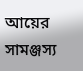আয়ের সামঞ্জস্য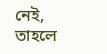নেই, তাহলে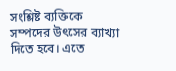সংশ্লিষ্ট ব্যক্তিকে সম্পদের উৎসের ব্যাখ্যা দিতে হবে। এতে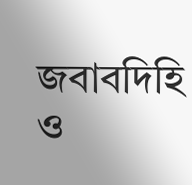জবাবদিহি ও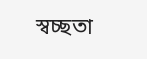স্বচ্ছতা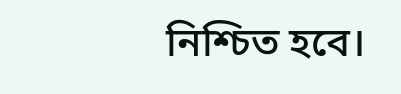নিশ্চিত হবে।